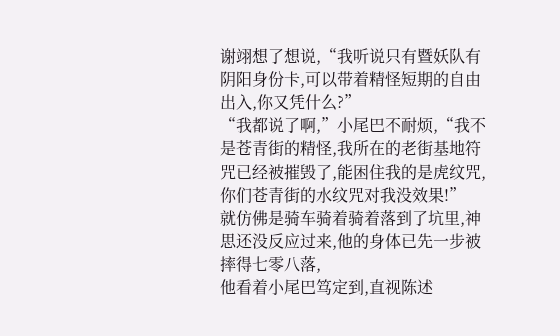谢翊想了想说,“我听说只有暨妖队有阴阳身份卡,可以带着精怪短期的自由出入,你又凭什么?”
“我都说了啊,”小尾巴不耐烦,“我不是苍青街的精怪,我所在的老街基地符咒已经被摧毁了,能困住我的是虎纹咒,你们苍青街的水纹咒对我没效果!”
就仿佛是骑车骑着骑着落到了坑里,神思还没反应过来,他的身体已先一步被摔得七零八落,
他看着小尾巴笃定到,直视陈述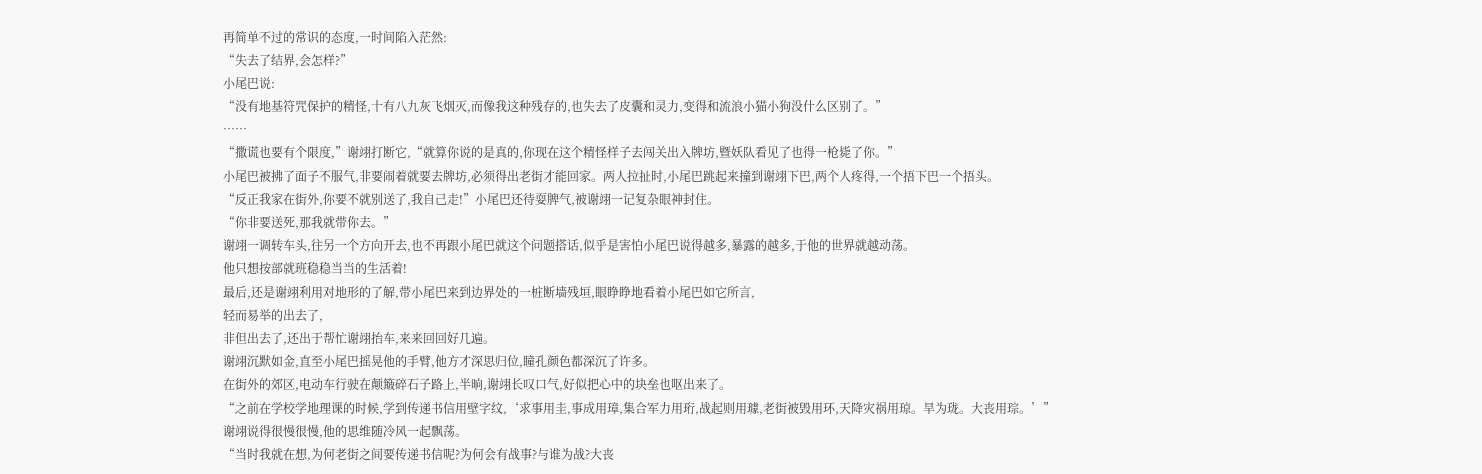再简单不过的常识的态度,一时间陷入茫然:
“失去了结界,会怎样?”
小尾巴说:
“没有地基符咒保护的精怪,十有八九灰飞烟灭,而像我这种残存的,也失去了皮囊和灵力,变得和流浪小猫小狗没什么区别了。”
……
“撒谎也要有个限度,”谢翊打断它,“就算你说的是真的,你现在这个精怪样子去闯关出入牌坊,暨妖队看见了也得一枪毙了你。”
小尾巴被拂了面子不服气,非要闹着就要去牌坊,必须得出老街才能回家。两人拉扯时,小尾巴跳起来撞到谢翊下巴,两个人疼得,一个捂下巴一个捂头。
“反正我家在街外,你要不就别送了,我自己走!”小尾巴还待耍脾气,被谢翊一记复杂眼神封住。
“你非要送死,那我就带你去。”
谢翊一调转车头,往另一个方向开去,也不再跟小尾巴就这个问题搭话,似乎是害怕小尾巴说得越多,暴露的越多,于他的世界就越动荡。
他只想按部就班稳稳当当的生活着!
最后,还是谢翊利用对地形的了解,带小尾巴来到边界处的一桩断墙残垣,眼睁睁地看着小尾巴如它所言,
轻而易举的出去了,
非但出去了,还出于帮忙谢翊抬车,来来回回好几遍。
谢翊沉默如金,直至小尾巴摇晃他的手臂,他方才深思归位,瞳孔颜色都深沉了许多。
在街外的郊区,电动车行驶在颠簸碎石子路上,半晌,谢翊长叹口气,好似把心中的块垒也呕出来了。
“之前在学校学地理课的时候,学到传递书信用壁字纹,‘求事用圭,事成用璋,集合军力用珩,战起则用璩,老街被毁用环,天降灾祸用琼。旱为珑。大丧用琮。’”
谢翊说得很慢很慢,他的思维随冷风一起飘荡。
“当时我就在想,为何老街之间要传递书信呢?为何会有战事?与谁为战?大丧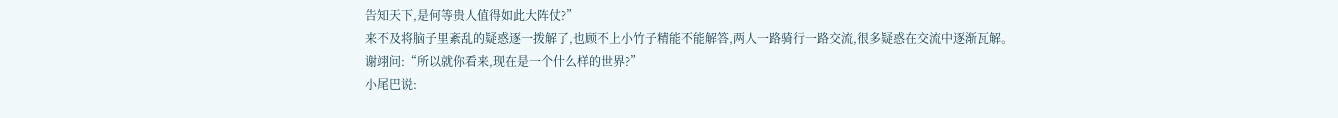告知天下,是何等贵人值得如此大阵仗?”
来不及将脑子里紊乱的疑惑逐一拨解了,也顾不上小竹子精能不能解答,两人一路骑行一路交流,很多疑惑在交流中逐渐瓦解。
谢翊问:“所以就你看来,现在是一个什么样的世界?”
小尾巴说: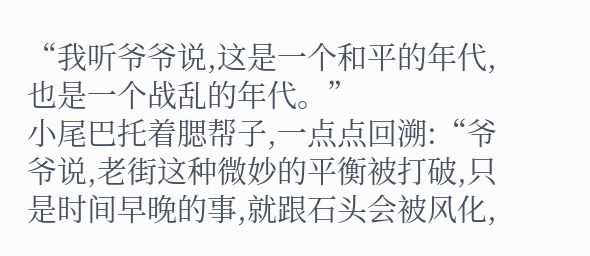“我听爷爷说,这是一个和平的年代,也是一个战乱的年代。”
小尾巴托着腮帮子,一点点回溯:“爷爷说,老街这种微妙的平衡被打破,只是时间早晚的事,就跟石头会被风化,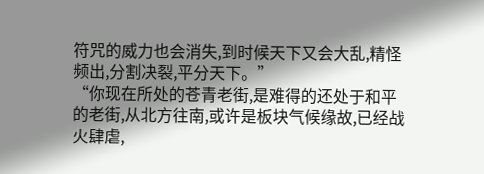符咒的威力也会消失,到时候天下又会大乱,精怪频出,分割决裂,平分天下。”
“你现在所处的苍青老街,是难得的还处于和平的老街,从北方往南,或许是板块气候缘故,已经战火肆虐,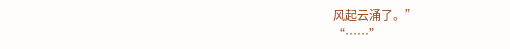风起云涌了。”
“……”